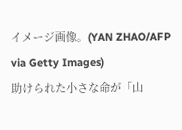イメージ画像。(YAN ZHAO/AFP via Getty Images)
助けられた小さな命が「山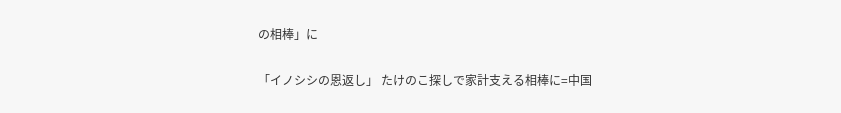の相棒」に

「イノシシの恩返し」 たけのこ探しで家計支える相棒に=中国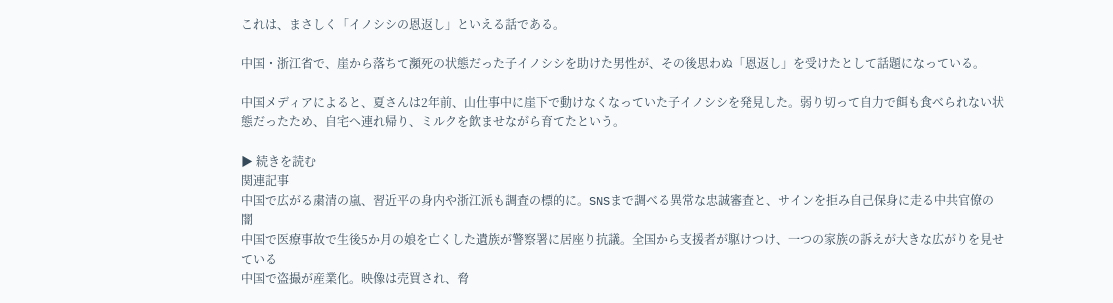これは、まさしく「イノシシの恩返し」といえる話である。

中国・浙江省で、崖から落ちて瀕死の状態だった子イノシシを助けた男性が、その後思わぬ「恩返し」を受けたとして話題になっている。

中国メディアによると、夏さんは2年前、山仕事中に崖下で動けなくなっていた子イノシシを発見した。弱り切って自力で餌も食べられない状態だったため、自宅へ連れ帰り、ミルクを飲ませながら育てたという。

▶ 続きを読む
関連記事
中国で広がる粛清の嵐、習近平の身内や浙江派も調査の標的に。SNSまで調べる異常な忠誠審査と、サインを拒み自己保身に走る中共官僚の闇
中国で医療事故で生後5か月の娘を亡くした遺族が警察署に居座り抗議。全国から支援者が駆けつけ、一つの家族の訴えが大きな広がりを見せている
中国で盗撮が産業化。映像は売買され、脅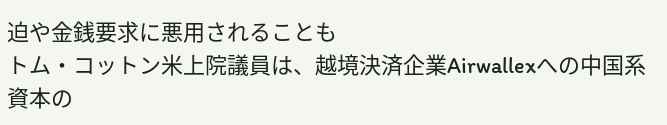迫や金銭要求に悪用されることも
トム・コットン米上院議員は、越境決済企業Airwallexへの中国系資本の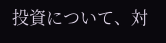投資について、対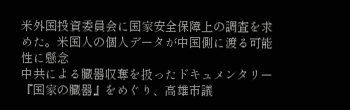米外国投資委員会に国家安全保障上の調査を求めた。米国人の個人データが中国側に渡る可能性に懸念
中共による臓器収奪を扱ったドキュメンタリー『国家の臓器』をめぐり、高雄市議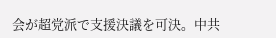会が超党派で支援決議を可決。中共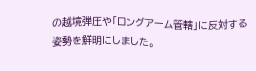の越境弾圧や「ロングアーム管轄」に反対する姿勢を鮮明にしました。